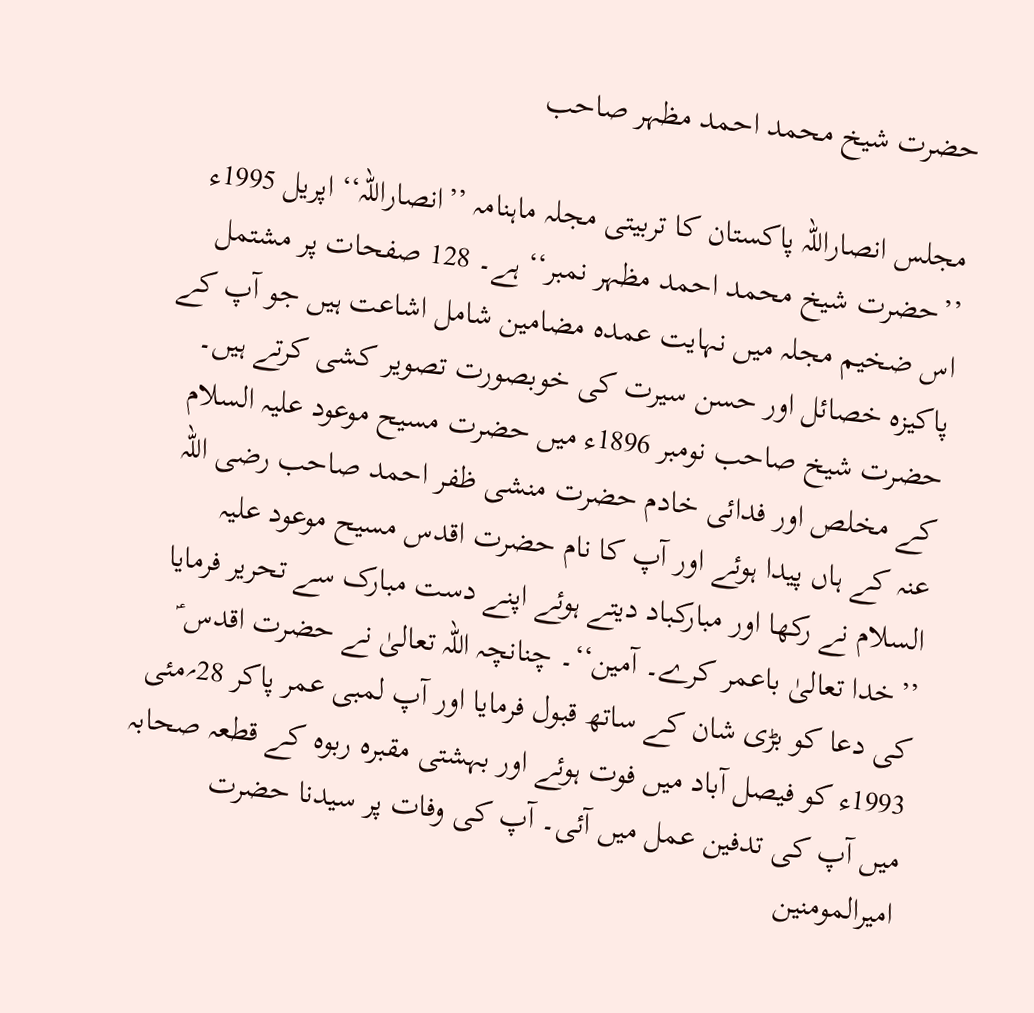حضرت شیخ محمد احمد مظہر صاحب

مجلس انصاراللہ پاکستان کا تربیتی مجلہ ماہنامہ ’’انصاراللہ‘‘ اپریل 1995ء ’’حضرت شیخ محمد احمد مظہر نمبر‘‘ ہے۔ 128 صفحات پر مشتمل اس ضخیم مجلہ میں نہایت عمدہ مضامین شامل اشاعت ہیں جو آپ کے پاکیزہ خصائل اور حسن سیرت کی خوبصورت تصویر کشی کرتے ہیں۔
حضرت شیخ صاحب نومبر 1896ء میں حضرت مسیح موعود علیہ السلام کے مخلص اور فدائی خادم حضرت منشی ظفر احمد صاحب رضی اللہ عنہ کے ہاں پیدا ہوئے اور آپ کا نام حضرت اقدس مسیح موعود علیہ السلام نے رکھا اور مبارکباد دیتے ہوئے اپنے دست مبارک سے تحریر فرمایا ’’خدا تعالیٰ باعمر کرے۔ آمین‘‘۔ چنانچہ اللہ تعالیٰ نے حضرت اقدس ؑ کی دعا کو بڑی شان کے ساتھ قبول فرمایا اور آپ لمبی عمر پاکر 28؍مئی 1993ء کو فیصل آباد میں فوت ہوئے اور بہشتی مقبرہ ربوہ کے قطعہ صحابہ میں آپ کی تدفین عمل میں آئی۔ آپ کی وفات پر سیدنا حضرت امیرالمومنین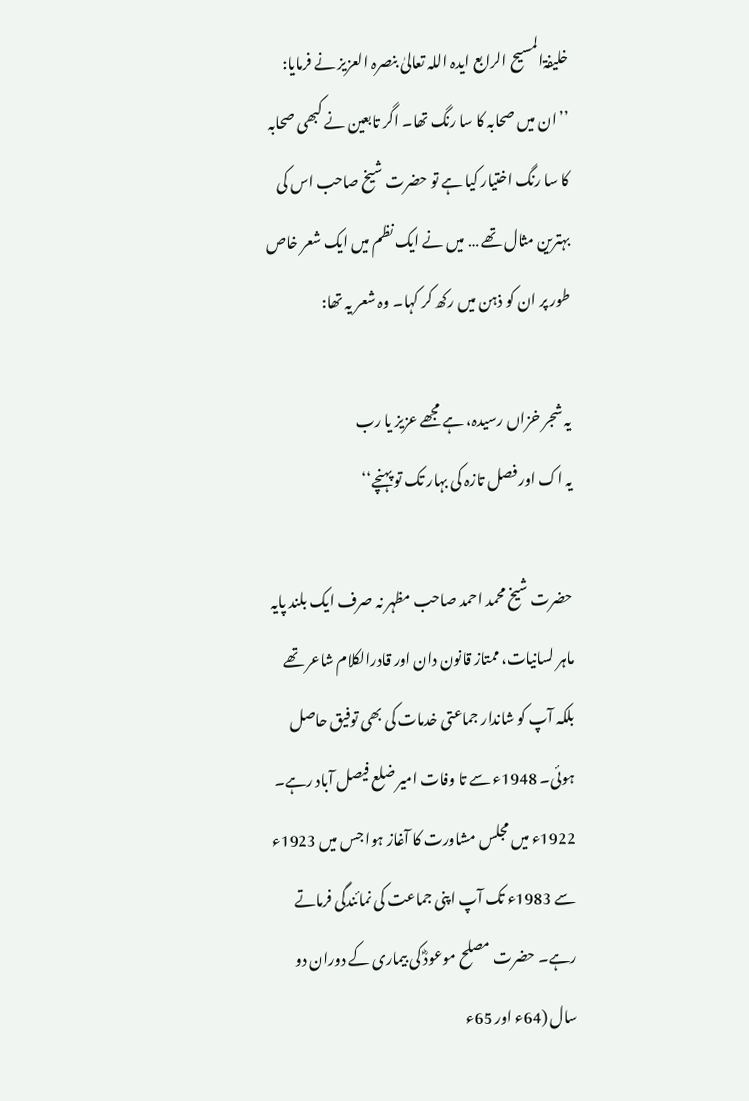خلیفۃالمسیح الرابع ایدہ اللہ تعالیٰ بنصرہ العزیز نے فرمایا:
’’ان میں صحابہ کا سا رنگ تھا۔ اگر تابعین نے کبھی صحابہ کا سا رنگ اختیار کیا ہے تو حضرت شیخ صاحب اس کی بہترین مثال تھے … میں نے ایک نظم میں ایک شعر خاص طور پر ان کو ذہن میں رکھ کر کہا۔ وہ شعر یہ تھا:

یہ شجر خزاں رسیدہ، ہے مجھے عزیز یا رب
یہ اک اور فصل تازہ کی بہار تک تو پہنچے‘‘

حضرت شیخ محمد احمد صاحب مظہر نہ صرف ایک بلند پایہ ماہر لسانیات، ممتاز قانون دان اور قادرالکلام شاعر تھے بلکہ آپ کو شاندار جماعتی خدمات کی بھی توفیق حاصل ہوئی۔ 1948ء سے تا وفات امیر ضلع فیصل آباد رہے۔ 1922ء میں مجلس مشاورت کا آغاز ہوا جس میں 1923ء سے 1983ء تک آپ اپنی جماعت کی نمائندگی فرماتے رہے۔ حضرت مصلح موعودؓ کی بیماری کے دوران دو سال (64ء اور 65ء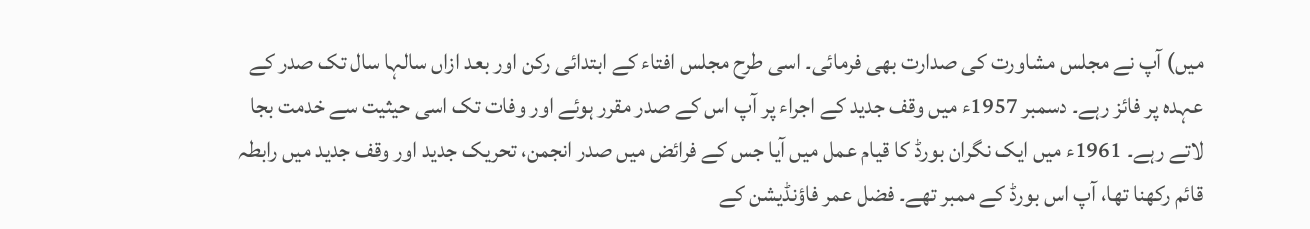میں) آپ نے مجلس مشاورت کی صدارت بھی فرمائی۔ اسی طرح مجلس افتاء کے ابتدائی رکن اور بعد ازاں سالہا سال تک صدر کے عہدہ پر فائز رہے۔ دسمبر 1957ء میں وقف جدید کے اجراء پر آپ اس کے صدر مقرر ہوئے اور وفات تک اسی حیثیت سے خدمت بجا لاتے رہے۔ 1961ء میں ایک نگران بورڈ کا قیام عمل میں آیا جس کے فرائض میں صدر انجمن، تحریک جدید اور وقف جدید میں رابطہ قائم رکھنا تھا، آپ اس بورڈ کے ممبر تھے۔ فضل عمر فاؤنڈیشن کے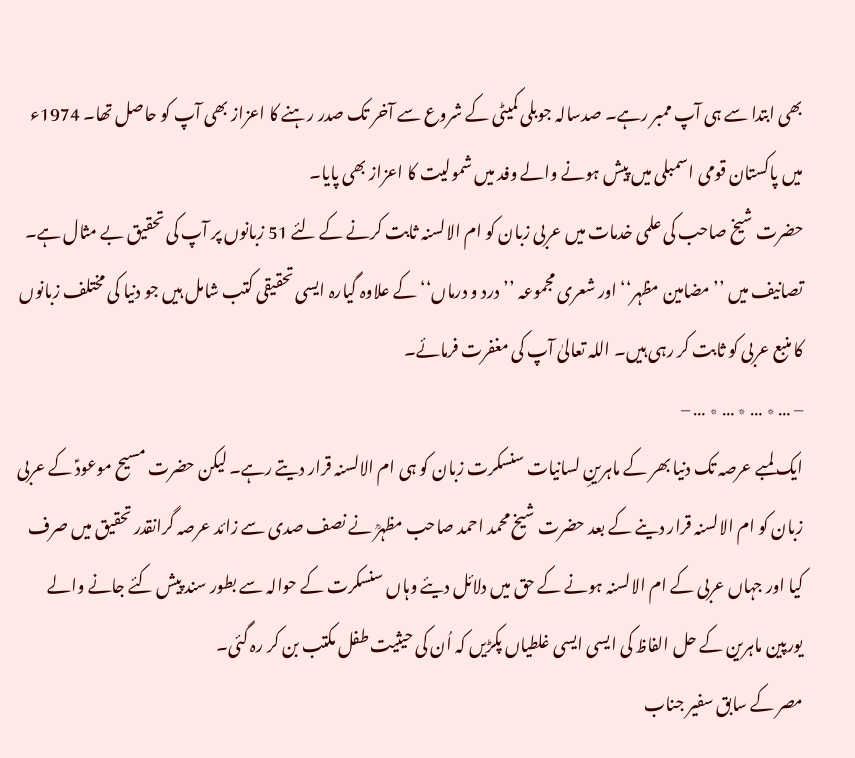بھی ابتدا سے ہی آپ ممبر رہے۔ صدسالہ جوبلی کمیٹی کے شروع سے آخر تک صدر رہنے کا اعزاز بھی آپ کو حاصل تھا۔ 1974ء میں پاکستان قومی اسمبلی میں پیش ہونے والے وفد میں شمولیت کا اعزاز بھی پایا۔
حضرت شیخ صاحب کی علمی خدمات میں عربی زبان کو ام الالسنہ ثابت کرنے کے لئے 51 زبانوں پر آپ کی تحقیق بے مثال ہے۔ تصانیف میں ’’مضامین مظہر‘‘ اور شعری مجموعہ ’’درد و درماں‘‘ کے علاوہ گیارہ ایسی تحقیقی کتب شامل ہیں جو دنیا کی مختلف زبانوں کا منبع عربی کو ثابت کر رہی ہیں۔ اللہ تعالیٰ آپ کی مغفرت فرمائے۔
– … ٭ … ٭ … ٭ … –
ایک لمبے عرصہ تک دنیا بھر کے ماہرینِ لسانیات سنسکرت زبان کو ہی ام الالسنہ قرار دیتے رہے۔ لیکن حضرت مسیح موعودؑ کے عربی زبان کو ام الالسنہ قرار دینے کے بعد حضرت شیخ محمد احمد صاحب مظہرؒ نے نصف صدی سے زائد عرصہ گرانقدر تحقیق میں صرف کیا اور جہاں عربی کے ام الالسنہ ہونے کے حق میں دلائل دیئے وہاں سنسکرت کے حوالہ سے بطور سند پیش کئے جانے والے یورپین ماہرین کے حل الفاظ کی ایسی ایسی غلطیاں پکڑیں کہ اُن کی حیثیت طفل مکتب بن کر رہ گئی۔
مصر کے سابق سفیر جناب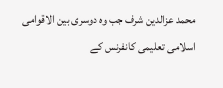محمد عزالدین شرف جب وہ دوسری بین الاقوامی اسلامی تعلیمی کانفرنس کے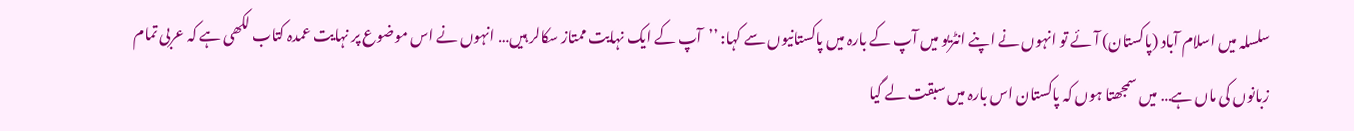سلسلہ میں اسلام آباد (پاکستان) آئے تو انہوں نے اپنے انٹریو میں آپ کے بارہ میں پاکستانیوں سے کہا: ’’آپ کے ایک نہایت ممتاز سکالر ہیں… انہوں نے اس موضوع پر نہایت عمدہ کتاب لکھی ہے کہ عربی تمام زبانوں کی ماں ہے… میں سمجھتا ہوں کہ پاکستان اس بارہ میں سبقت لے گیا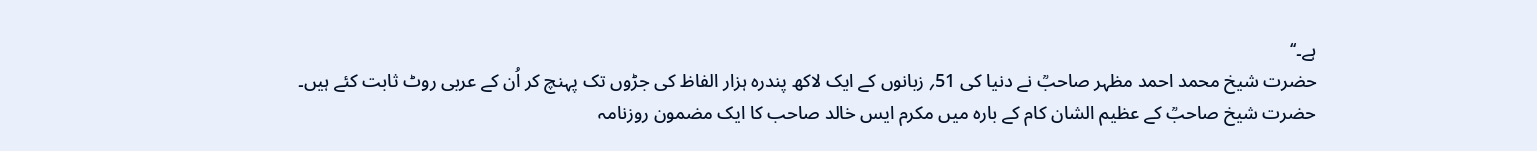ہے۔‘‘
حضرت شیخ محمد احمد مظہر صاحبؒ نے دنیا کی 51؍ زبانوں کے ایک لاکھ پندرہ ہزار الفاظ کی جڑوں تک پہنچ کر اُن کے عربی روٹ ثابت کئے ہیں۔
حضرت شیخ صاحبؒ کے عظیم الشان کام کے بارہ میں مکرم ایس خالد صاحب کا ایک مضمون روزنامہ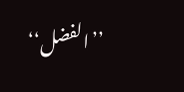’’الفضل‘‘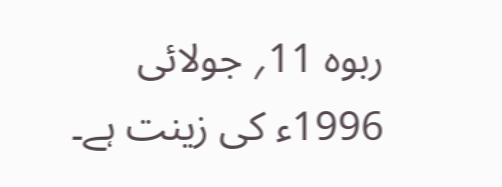ربوہ 11؍ جولائی 1996ء کی زینت ہے۔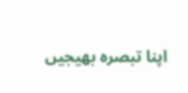اپنا تبصرہ بھیجیں